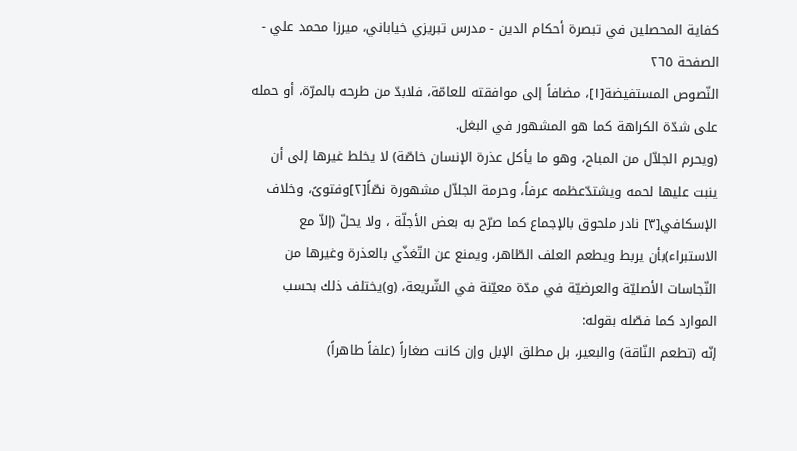كفاية المحصلين في تبصرة أحكام الدين - مدرس تبريزي خياباني، ميرزا محمد علي - الصفحة ٢٦٥
النّصوص المستفيضة[١]، مضافاً إلى موافقته للعامّة، فلابدّ من طرحه بالمرّة، أو حمله على شدّة الكراهة كما هو المشهور في البغل.
(ويحرم الجلاّل من المباح، وهو ما يأكل عذرة الإنسان خاصّة) لا يخلط غيرها إلى أن ينبت عليها لحمه ويشتدّعظمه عرفاً، وحرمة الجلاّل مشهورة نصّاً[٢]وفتوىً، وخلاف الإسكافي[٣] نادر ملحوق بالإجماع كما صرّح به بعض الأجلّة ، ولا يحلّ (إلاّ مع الاستبراء)بأن يربط ويطعم العلف الطّاهر، ويمنع عن التّغذّي بالعذرة وغيرها من النّجاسات الأصليّة والعرضيّة في مدّة معيّنة في الشّريعة، (و)يختلف ذلك بحسب الموارد كما فصّله بقوله:
إنّه (تطعم النّاقة) والبعير، بل مطلق الإبل وإن كانت صغاراً (علفاً طاهراً)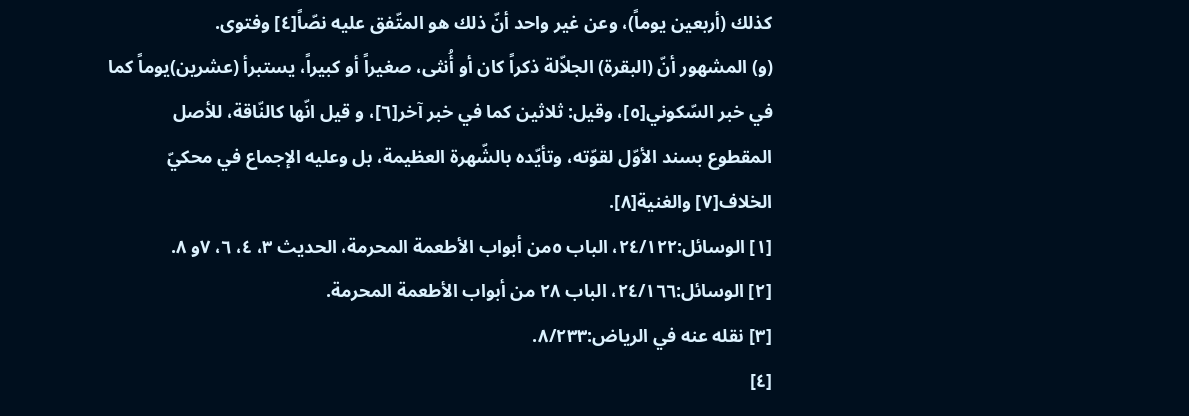كذلك (أربعين يوماً)، وعن غير واحد أنّ ذلك هو المتّفق عليه نصّاً[٤] وفتوى.
(و) المشهور أنّ (البقرة) الجلاّلة ذكراً كان أو أُنثى، صغيراً أو كبيراً، يستبرأ (عشرين)يوماً كما في خبر السّكوني[٥]، وقيل: ثلاثين كما في خبر آخر[٦]، و قيل انّها كالنّاقة، للأصل المقطوع بسند الأوّل لقوّته، وتأيّده بالشّهرة العظيمة، بل وعليه الإجماع في محكيّ الخلاف[٧] والغنية[٨].
[١] الوسائل:٢٤/١٢٢، الباب ٥من أبواب الأطعمة المحرمة، الحديث ٣، ٤، ٦، ٧و ٨.
[٢] الوسائل:٢٤/١٦٦، الباب ٢٨ من أبواب الأطعمة المحرمة.
[٣] نقله عنه في الرياض:٨/٢٣٣.
[٤]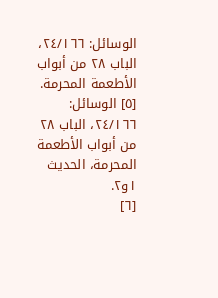الوسائل: ٢٤/١٦٦، الباب ٢٨ من أبواب الأطعمة المحرمة.
[٥] الوسائل: ٢٤/١٦٦، الباب ٢٨ من أبواب الأطعمة المحرمة، الحديث ١و٢.
[٦]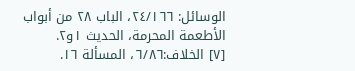الوسائل: ٢٤/١٦٦، الباب ٢٨ من أبواب الأطعمة المحرمة، الحديث ١و٢.
[٧] الخلاف:٦/٨٦، المسألة ١٦.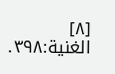[٨] الغنية:٣٩٨.